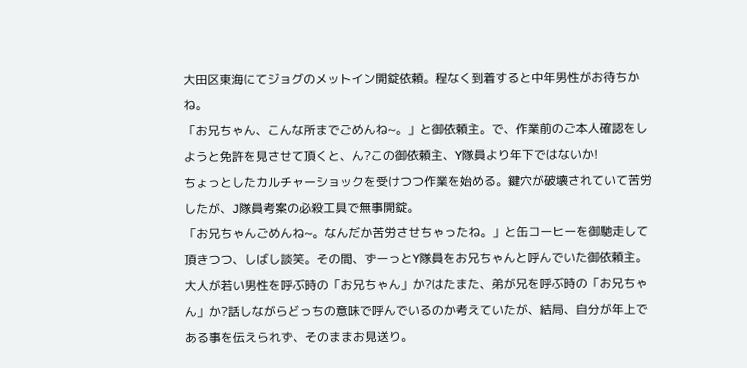大田区東海にてジョグのメットイン開錠依頼。程なく到着すると中年男性がお待ちかね。
「お兄ちゃん、こんな所までごめんね~。」と御依頼主。で、作業前のご本人確認をしようと免許を見させて頂くと、ん?この御依頼主、Y隊員より年下ではないか!
ちょっとしたカルチャーショックを受けつつ作業を始める。鍵穴が破壊されていて苦労したが、J隊員考案の必殺工具で無事開錠。
「お兄ちゃんごめんね~。なんだか苦労させちゃったね。」と缶コーヒーを御馳走して頂きつつ、しばし談笑。その間、ずーっとY隊員をお兄ちゃんと呼んでいた御依頼主。
大人が若い男性を呼ぶ時の「お兄ちゃん」か?はたまた、弟が兄を呼ぶ時の「お兄ちゃん」か?話しながらどっちの意味で呼んでいるのか考えていたが、結局、自分が年上である事を伝えられず、そのままお見送り。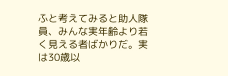ふと考えてみると助人隊員、みんな実年齢より若く見える者ばかりだ。実は30歳以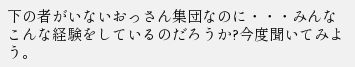下の者がいないおっさん集団なのに・・・みんなこんな経験をしているのだろうか?今度聞いてみよう。